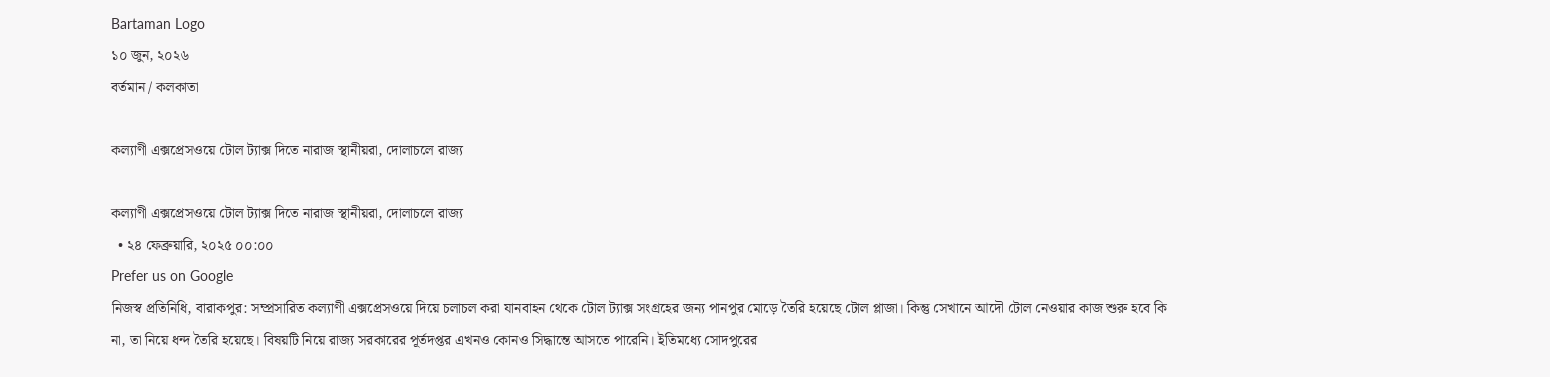Bartaman Logo
১০ জুন, ২০২৬
বর্তমান / কলকাতা

কল্যাণী এক্সপ্রেসওয়ে টোল ট্যাক্স দিতে নারাজ স্থানীয়রা, দোলাচলে রাজ্য

কল্যাণী এক্সপ্রেসওয়ে টোল ট্যাক্স দিতে নারাজ স্থানীয়রা, দোলাচলে রাজ্য
  • ২৪ ফেব্রুয়ারি, ২০২৫ ০০:০০
Prefer us on Google
নিজস্ব প্রতিনিধি, বারাকপুর: সম্প্রসারিত কল্যাণী এক্সপ্রেসওয়ে দিয়ে চলাচল করা যানবাহন থেকে টোল ট্যাক্স সংগ্রহের জন্য পানপুর মোড়ে তৈরি হয়েছে টোল প্লাজা। কিন্তু সেখানে আদৌ টোল নেওয়ার কাজ শুরু হবে কি না, তা নিয়ে ধন্দ তৈরি হয়েছে। বিষয়টি নিয়ে রাজ্য সরকারের পূর্তদপ্তর এখনও কোনও সিদ্ধান্তে আসতে পারেনি। ইতিমধ্যে সোদপুরের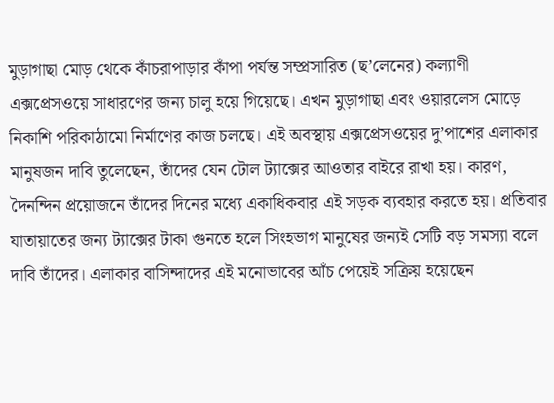মুড়াগাছা মোড় থেকে কাঁচরাপাড়ার কাঁপা পর্যন্ত সম্প্রসারিত (ছ’লেনের) কল্যাণী এক্সপ্রেসওয়ে সাধারণের জন্য চালু হয়ে গিয়েছে। এখন মুড়াগাছা এবং ওয়ারলেস মোড়ে নিকাশি পরিকাঠামো নির্মাণের কাজ চলছে। এই অবস্থায় এক্সপ্রেসওয়ের দু’পাশের এলাকার মানুষজন দাবি তুলেছেন, তাঁদের যেন টোল ট্যাক্সের আওতার বাইরে রাখা হয়। কারণ, দৈনন্দিন প্রয়োজনে তাঁদের দিনের মধ্যে একাধিকবার এই সড়ক ব্যবহার করতে হয়। প্রতিবার যাতায়াতের জন্য ট্যাক্সের টাকা গুনতে হলে সিংহভাগ মানুষের জন্যই সেটি বড় সমস্যা বলে দাবি তাঁদের। এলাকার বাসিন্দাদের এই মনোভাবের আঁচ পেয়েই সক্রিয় হয়েছেন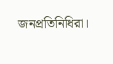জনপ্রতিনিধিরা।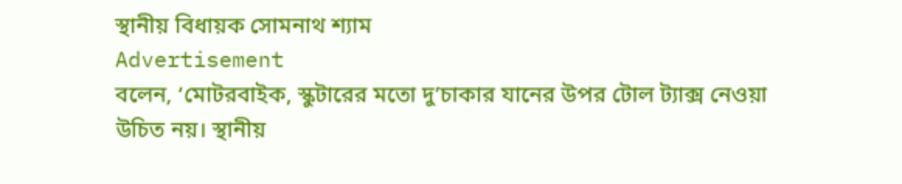স্থানীয় বিধায়ক সোমনাথ শ্যাম
Advertisement
বলেন, ‘মোটরবাইক, স্কুটারের মতো দু’চাকার যানের উপর টোল ট্যাক্স নেওয়া উচিত নয়। স্থানীয়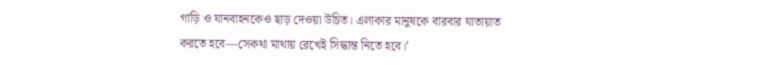গাড়ি ও যানবাহনকেও ছাড় দেওয়া উচিত। এলাকার মানুষকে বারবার যাতায়াত করতে হবে—সেকথা মাথায় রেখেই সিদ্ধান্ত নিতে হবে।’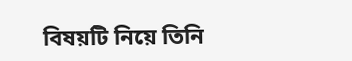বিষয়টি নিয়ে তিনি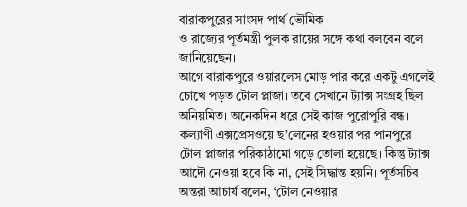বারাকপুরের সাংসদ পার্থ ভৌমিক
ও রাজ্যের পূর্তমন্ত্রী পুলক রায়ের সঙ্গে কথা বলবেন বলে জানিয়েছেন।
আগে বারাকপুরে ওয়ারলেস মোড় পার করে একটু এগলেই চোখে পড়ত টোল প্লাজা। তবে সেখানে ট্যাক্স সংগ্রহ ছিল অনিয়মিত। অনেকদিন ধরে সেই কাজ পুরোপুরি বন্ধ। কল্যাণী এক্সপ্রেসওয়ে ছ’লেনের হওয়ার পর পানপুরে টোল প্লাজার পরিকাঠামো গড়ে তোলা হয়েছে। কিন্তু ট্যাক্স আদৌ নেওয়া হবে কি না, সেই সিদ্ধান্ত হয়নি। পূর্তসচিব অন্তরা আচার্য বলেন, ‘টোল নেওয়ার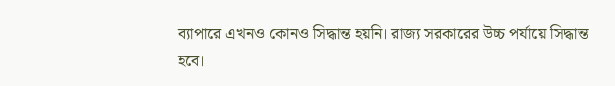ব্যাপারে এখনও কোনও সিদ্ধান্ত হয়নি। রাজ্য সরকারের উচ্চ পর্যায়ে সিদ্ধান্ত হবে।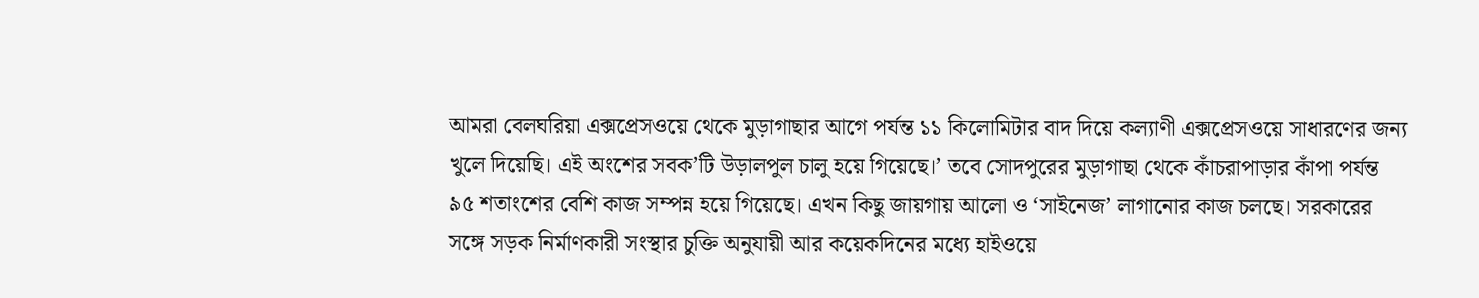আমরা বেলঘরিয়া এক্সপ্রেসওয়ে থেকে মুড়াগাছার আগে পর্যন্ত ১১ কিলোমিটার বাদ দিয়ে কল্যাণী এক্সপ্রেসওয়ে সাধারণের জন্য খুলে দিয়েছি। এই অংশের সবক’টি উড়ালপুল চালু হয়ে গিয়েছে।’ তবে সোদপুরের মুড়াগাছা থেকে কাঁচরাপাড়ার কাঁপা পর্যন্ত ৯৫ শতাংশের বেশি কাজ সম্পন্ন হয়ে গিয়েছে। এখন কিছু জায়গায় আলো ও ‘সাইনেজ’ লাগানোর কাজ চলছে। সরকারের সঙ্গে সড়ক নির্মাণকারী সংস্থার চুক্তি অনুযায়ী আর কয়েকদিনের মধ্যে হাইওয়ে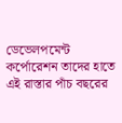ডেভেলপমেন্ট কর্পোরেশন তাদের হাতে এই রাস্তার পাঁচ বছরের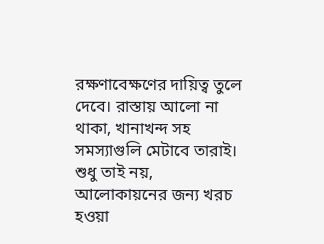রক্ষণাবেক্ষণের দায়িত্ব তুলে দেবে। রাস্তায় আলো না থাকা, খানাখন্দ সহ সমস্যাগুলি মেটাবে তারাই। শুধু তাই নয়, আলোকায়নের জন্য খরচ হওয়া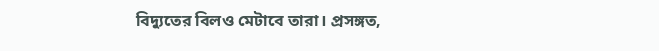বিদ্যুতের বিলও মেটাবে তারা। প্রসঙ্গত,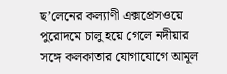ছ’লেনের কল্যাণী এক্সপ্রেসওয়ে পুরোদমে চালু হয়ে গেলে নদীয়ার সঙ্গে কলকাতার যোগাযোগে আমূল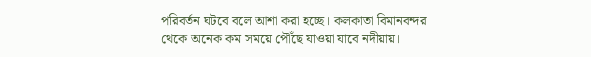পরিবর্তন ঘটবে বলে আশা করা হচ্ছে। কলকাতা বিমানবন্দর থেকে অনেক কম সময়ে পৌঁছে যাওয়া যাবে নদীয়ায়।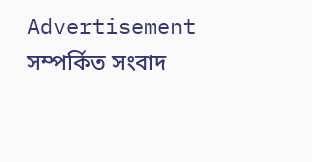Advertisement
সম্পর্কিত সংবাদ